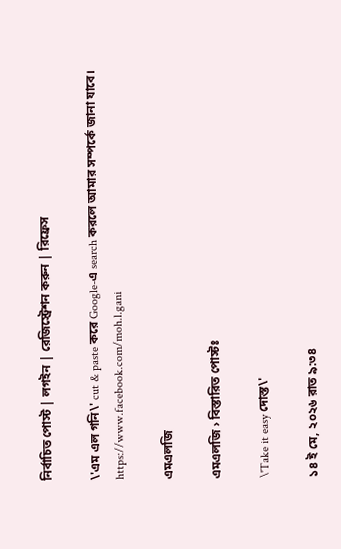নির্বাচিত পোস্ট | লগইন | রেজিস্ট্রেশন করুন | রিফ্রেস

\'এম এল গনি\' cut & paste করে Google-এ search করলে আমার সম্পর্কে জানা যাবে। https://www.facebook.com/moh.l.gani

এমএলজি

এমএলজি › বিস্তারিত পোস্টঃ

\'Take it easy দোস্ত\'

১৪ ই মে, ২০২৬ রাত ৯:৩৪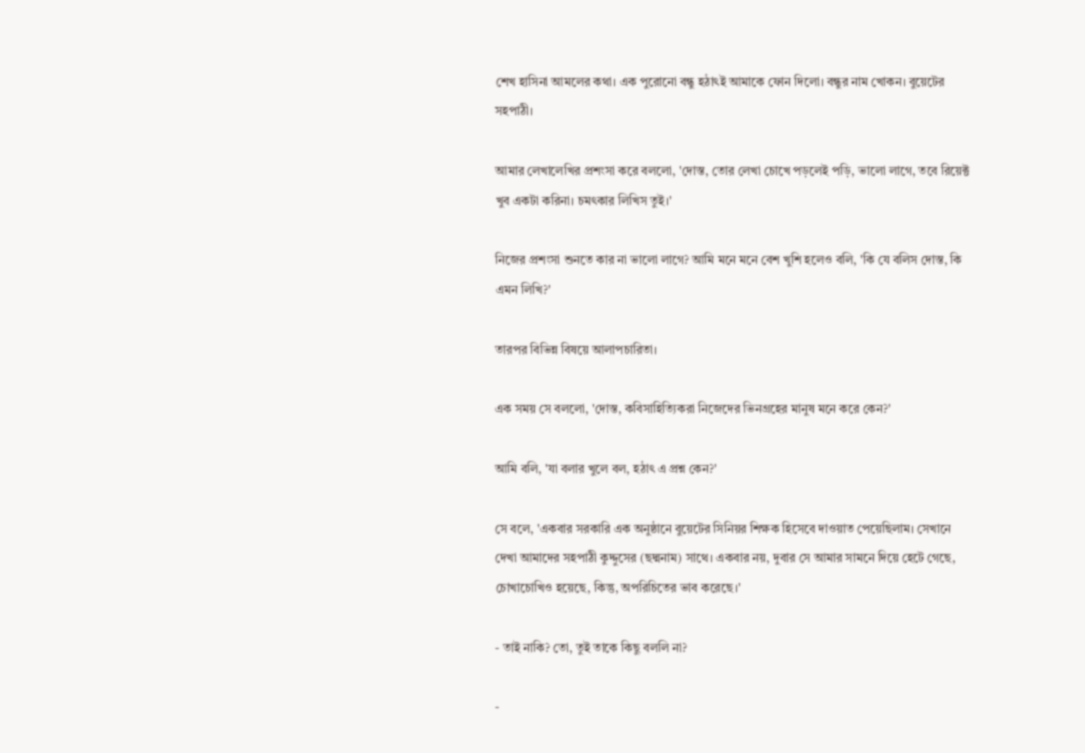শেখ হাসিনা আমলের কথা। এক পুরোনো বন্ধু হঠাৎই আমাকে ফোন দিলো। বন্ধুর নাম খোকন। বুয়েটের সহপাঠী।

আমার লেখালেখির প্রশংসা করে বললো, 'দোস্ত, তোর লেখা চোখে পড়লেই পড়ি, ভালো লাগে, তবে রিয়েক্ট খুব একটা করিনা। চমৎকার লিখিস তুই।'

নিজের প্রশংসা শুনতে কার না ভালো লাগে? আমি মনে মনে বেশ খুশি হলেও বলি, 'কি যে বলিস দোস্ত, কি এমন লিখি?'

তারপর বিভিন্ন বিষয়ে আলাপচারিতা।

এক সময় সে বললো, 'দোস্ত, কবিসাহিত্যিকরা নিজেদের ভিনগ্রহের মানুষ মনে করে কেন?'

আমি বলি, 'যা বলার খুলে বল, হঠাৎ এ প্রশ্ন কেন?'

সে বলে, 'একবার সরকারি এক অনুষ্ঠানে বুয়েটের সিনিয়র শিক্ষক হিসেবে দাওয়াত পেয়েছিলাম। সেখানে দেখা আমাদের সহপাঠী কুদ্দুসের (ছদ্মনাম) সাথে। একবার নয়, দুবার সে আমার সামনে দিয়ে হেটে গেছে, চোখাচোখিও হয়েছে, কিন্তু, অপরিচিতের ভাব করেছে।'

- তাই নাকি? তো, তুই তাকে কিছু বললি না?

-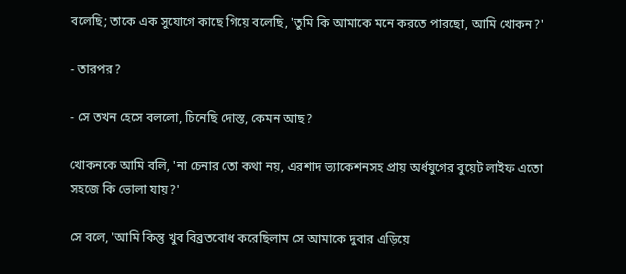বলেছি; তাকে এক সুযোগে কাছে গিয়ে বলেছি, 'তুমি কি আমাকে মনে করতে পারছো, আমি খোকন?'

- তারপর?

- সে তখন হেসে বললো, চিনেছি দোস্ত, কেমন আছ?

খোকনকে আমি বলি, 'না চেনার তো কথা নয়, এরশাদ ভ্যাকেশনসহ প্রায় অর্ধযুগের বুয়েট লাইফ এতো সহজে কি ভোলা যায়?'

সে বলে, 'আমি কিন্তু খুব বিব্রতবোধ করেছিলাম সে আমাকে দুবার এড়িয়ে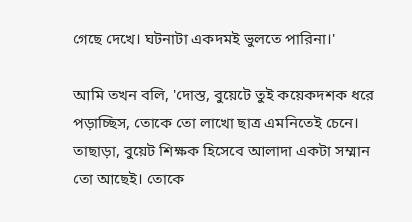গেছে দেখে। ঘটনাটা একদমই ভুলতে পারিনা।'

আমি তখন বলি, 'দোস্ত, বুয়েটে তুই কয়েকদশক ধরে পড়াচ্ছিস, তোকে তো লাখো ছাত্র এমনিতেই চেনে। তাছাড়া, বুয়েট শিক্ষক হিসেবে আলাদা একটা সম্মান তো আছেই। তোকে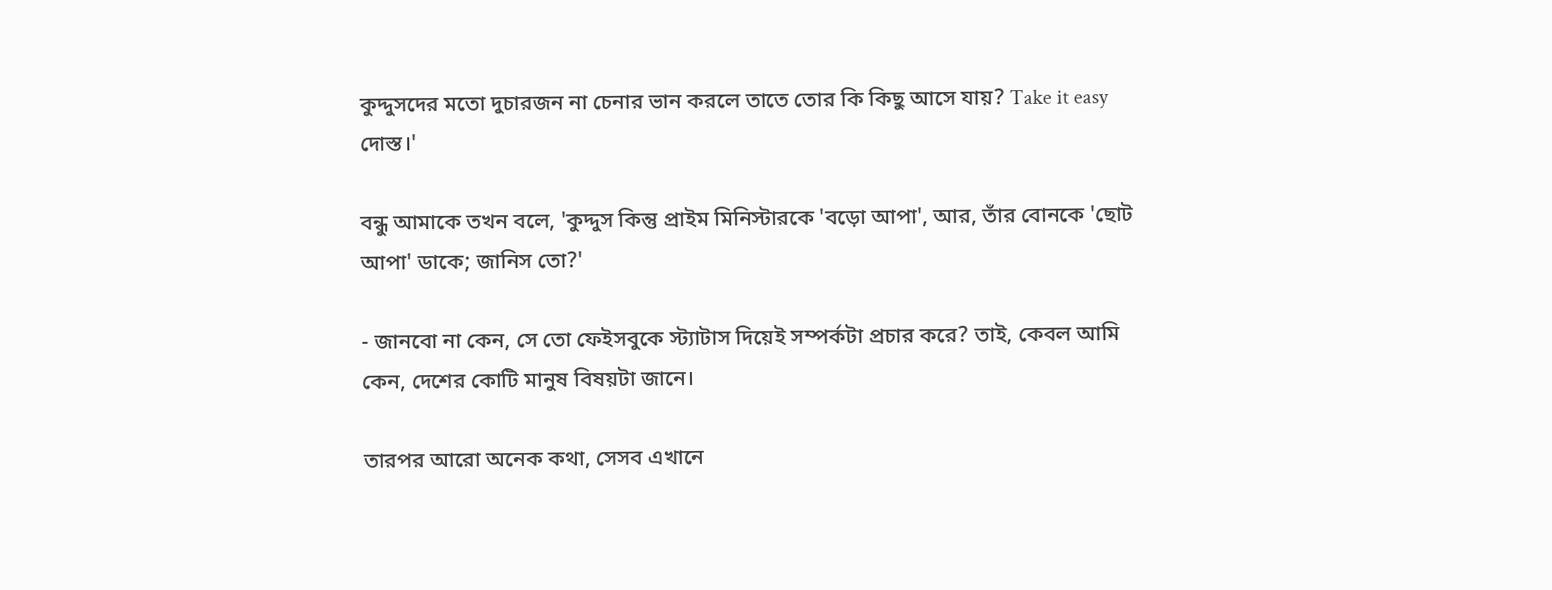কুদ্দুসদের মতো দুচারজন না চেনার ভান করলে তাতে তোর কি কিছু আসে যায়? Take it easy দোস্ত।'

বন্ধু আমাকে তখন বলে, 'কুদ্দুস কিন্তু প্রাইম মিনিস্টারকে 'বড়ো আপা', আর, তাঁর বোনকে 'ছোট আপা' ডাকে; জানিস তো?'

- জানবো না কেন, সে তো ফেইসবুকে স্ট্যাটাস দিয়েই সম্পর্কটা প্রচার করে? তাই, কেবল আমি কেন, দেশের কোটি মানুষ বিষয়টা জানে।

তারপর আরো অনেক কথা, সেসব এখানে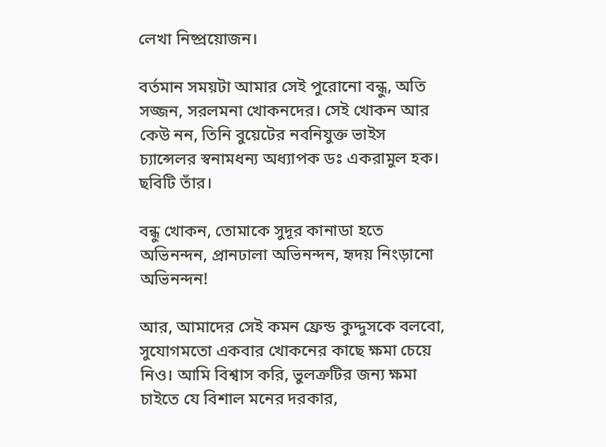লেখা নিষ্প্রয়োজন।

বর্তমান সময়টা আমার সেই পুরোনো বন্ধু, অতি সজ্জন, সরলমনা খোকনদের। সেই খোকন আর কেউ নন, তিনি বুয়েটের নবনিযুক্ত ভাইস চ্যান্সেলর স্বনামধন্য অধ্যাপক ডঃ একরামুল হক। ছবিটি তাঁর।

বন্ধু খোকন, তোমাকে সুদূর কানাডা হতে অভিনন্দন, প্রানঢালা অভিনন্দন, হৃদয় নিংড়ানো অভিনন্দন!

আর, আমাদের সেই কমন ফ্রেন্ড কুদ্দুসকে বলবো, সুযোগমতো একবার খোকনের কাছে ক্ষমা চেয়ে নিও। আমি বিশ্বাস করি, ভুলত্রুটির জন্য ক্ষমা চাইতে যে বিশাল মনের দরকার,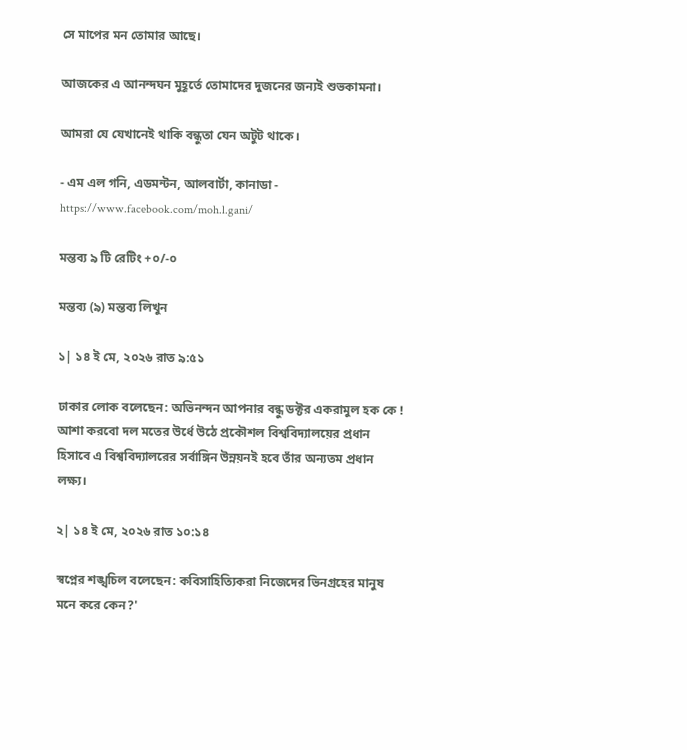সে মাপের মন তোমার আছে।

আজকের এ আনন্দঘন মুহূর্তে তোমাদের দুজনের জন্যই শুভকামনা।

আমরা যে যেখানেই থাকি বন্ধুতা যেন অটুট থাকে।

- এম এল গনি, এডমন্টন, আলবার্টা, কানাডা - https://www.facebook.com/moh.l.gani/

মন্তব্য ৯ টি রেটিং +০/-০

মন্তব্য (৯) মন্তব্য লিখুন

১| ১৪ ই মে, ২০২৬ রাত ৯:৫১

ঢাকার লোক বলেছেন: অভিনন্দন আপনার বন্ধু ডক্টর একরামুল হক কে ! আশা করবো দল মতের উর্ধে উঠে প্রকৌশল বিশ্ববিদ্যালয়ের প্রধান হিসাবে এ বিশ্ববিদ্যালরের সর্বাঙ্গিন উন্নয়নই হবে তাঁর অন্যতম প্রধান লক্ষ্য।

২| ১৪ ই মে, ২০২৬ রাত ১০:১৪

স্বপ্নের শঙ্খচিল বলেছেন: কবিসাহিত্যিকরা নিজেদের ভিনগ্রহের মানুষ মনে করে কেন?'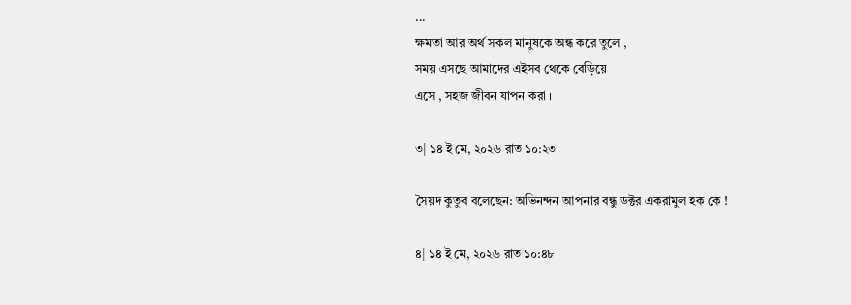...
ক্ষমতা আর অর্থ সকল মানুষকে অন্ধ করে তুলে ,
সময় এসছে আমাদের এইসব থেকে বেড়িয়ে
এসে , সহজ জীবন যাপন করা ।

৩| ১৪ ই মে, ২০২৬ রাত ১০:২৩

সৈয়দ কুতুব বলেছেন: অভিনন্দন আপনার বন্ধু ডক্টর একরামুল হক কে !

৪| ১৪ ই মে, ২০২৬ রাত ১০:৪৮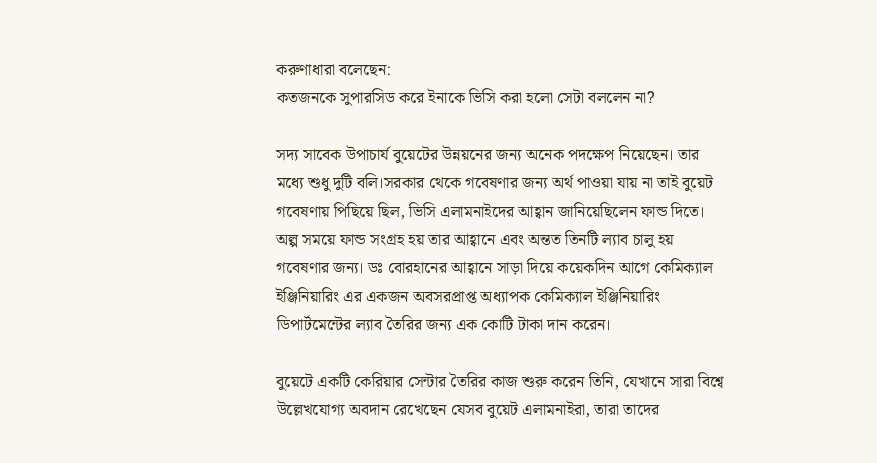করুণাধারা বলেছেন:
কতজনকে সুপারসিড করে ইনাকে ভিসি করা হলো সেটা বললেন না?

সদ‍্য সাবেক উপাচার্য বুয়েটের উন্নয়নের জন্য অনেক পদক্ষেপ নিয়েছেন। তার মধ্যে শুধু দুটি বলি।সরকার থেকে গবেষণার জন্য অর্থ পাওয়া যায় না তাই বুয়েট গবেষণায় পিছিয়ে ছিল, ভিসি এলামনাইদের আহ্বান জানিয়েছিলেন ফান্ড দিতে। অল্প সময়ে ফান্ড সংগ্রহ হয় তার আহ্বানে এবং অন্তত তিনটি ল‍্যাব চালু হয় গবেষণার জন্য। ডঃ বোরহানের আহ্বানে সাড়া দিয়ে কয়েকদিন আগে কেমিক্যাল ইঞ্জিনিয়ারিং এর একজন অবসরপ্রাপ্ত অধ্যাপক কেমিক্যাল ইঞ্জিনিয়ারিং ডিপার্টমেন্টের ল‍্যাব তৈরির জন্য এক কোটি টাকা দান করেন।

বুয়েটে একটি কেরিয়ার সেন্টার তৈরির কাজ শুরু করেন তিনি, যেখানে সারা বিশ্বে উল্লেখযোগ্য অবদান রেখেছেন যেসব বুয়েট এলামনাইরা, তারা তাদের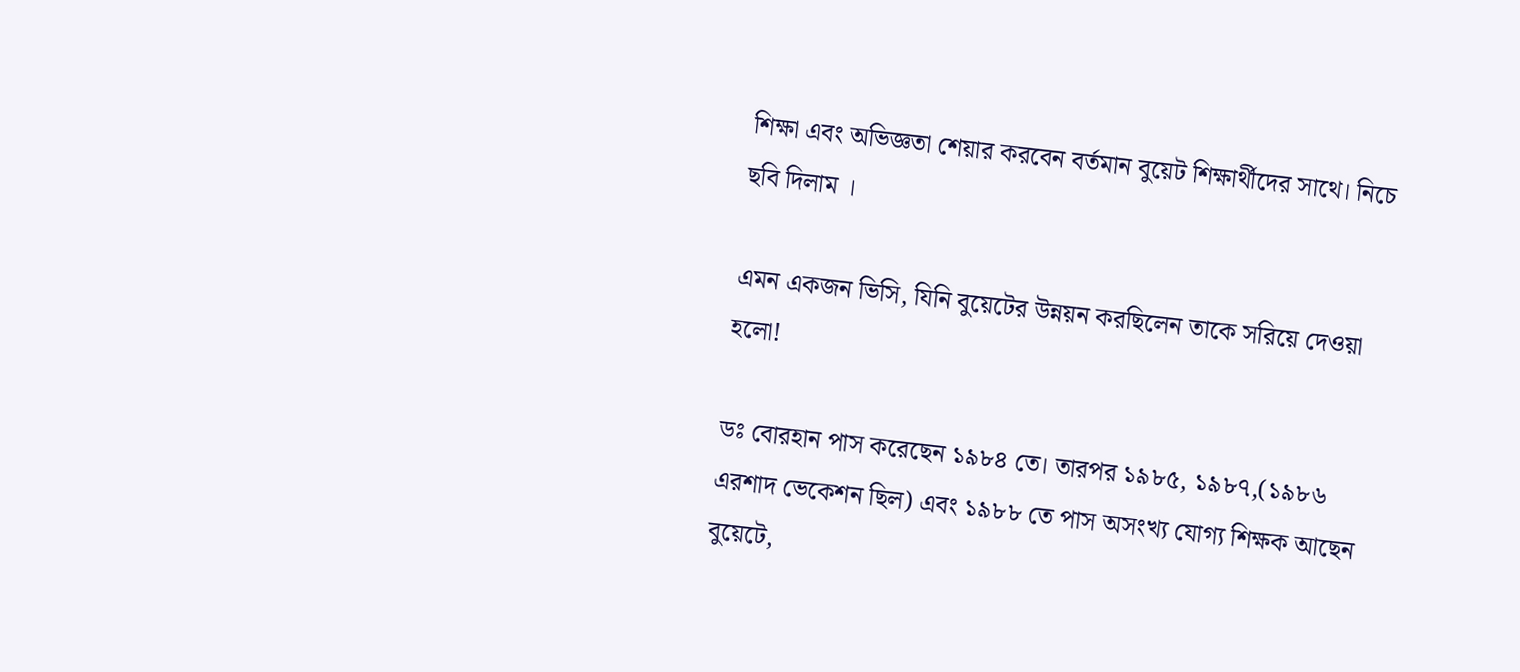শিক্ষা এবং অভিজ্ঞতা শেয়ার করবেন বর্তমান বুয়েট শিক্ষার্থীদের সাথে। নিচে ছবি দিলাম ।

এমন একজন ভিসি, যিনি বুয়েটের উন্নয়ন করছিলেন তাকে সরিয়ে দেওয়া হলো!

ডঃ বোরহান পাস করেছেন ১৯৮৪ তে। তারপর ১৯৮৫, ১৯৮৭,(১৯৮৬ এরশাদ ভেকেশন ছিল) এবং ১৯৮৮ তে পাস অসংখ্য যোগ্য শিক্ষক আছেন বুয়েটে,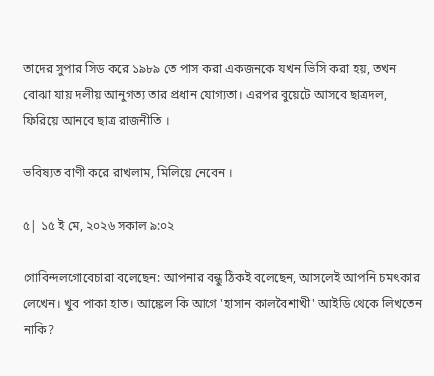তাদের সুপার সিড করে ১৯৮৯ তে পাস করা একজনকে যখন ভিসি করা হয়, তখন বোঝা যায় দলীয় আনুগত্য তার প্রধান যোগ্যতা। এরপর বুয়েটে আসবে ছাত্রদল, ফিরিয়ে আনবে ছাত্র রাজনীতি ।

ভবিষ্যত বাণী করে রাখলাম, মিলিয়ে নেবেন ।

৫| ১৫ ই মে, ২০২৬ সকাল ৯:০২

গোবিন্দলগোবেচারা বলেছেন: আপনার বন্ধু ঠিকই বলেছেন, আসলেই আপনি চমৎকার লেখেন। খুব পাকা হাত। আঙ্কেল কি আগে 'হাসান কালবৈশাখী' আইডি থেকে লিখতেন নাকি?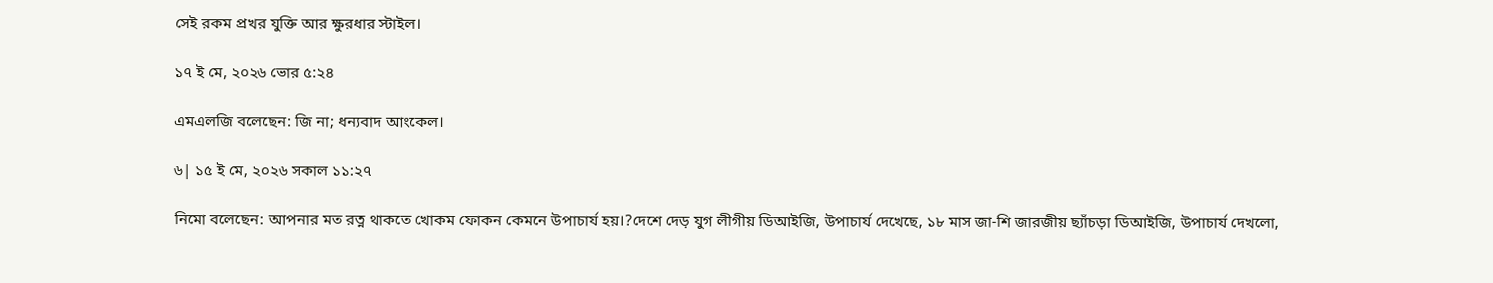সেই রকম প্রখর যুক্তি আর ক্ষুরধার স্টাইল।

১৭ ই মে, ২০২৬ ভোর ৫:২৪

এমএলজি বলেছেন: জি না; ধন্যবাদ আংকেল।

৬| ১৫ ই মে, ২০২৬ সকাল ১১:২৭

নিমো বলেছেন: আপনার মত রত্ন থাকতে খোকম ফোকন কেমনে উপাচার্য হয়।?দেশে দেড় যুগ লীগীয় ডিআইজি, উপাচার্য দেখেছে, ১৮ মাস জা-শি জারজীয় ছ্যাঁচড়া ডিআইজি, উপাচার্য দেখলো,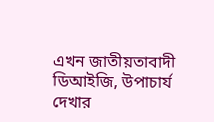এখন জাতীয়তাবাদী ডিআইজি, উপাচার্য দেখার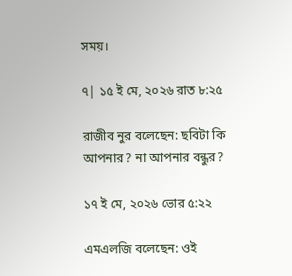সময়।

৭| ১৫ ই মে, ২০২৬ রাত ৮:২৫

রাজীব নুর বলেছেন: ছবিটা কি আপনার? না আপনার বন্ধুর?

১৭ ই মে, ২০২৬ ভোর ৫:২২

এমএলজি বলেছেন: ওই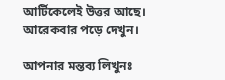আর্টিকেলেই উত্তর আছে। আরেকবার পড়ে দেখুন।

আপনার মন্তব্য লিখুনঃ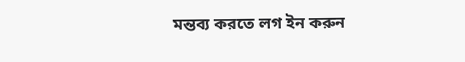মন্তব্য করতে লগ ইন করুন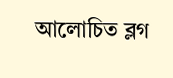আলোচিত ব্লগ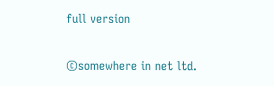full version

©somewhere in net ltd.